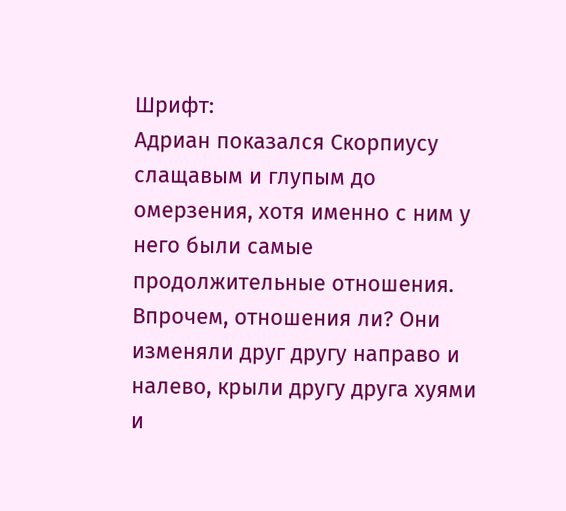Шрифт:
Адриан показался Скорпиусу слащавым и глупым до омерзения, хотя именно с ним у него были самые продолжительные отношения. Впрочем, отношения ли? Они изменяли друг другу направо и налево, крыли другу друга хуями и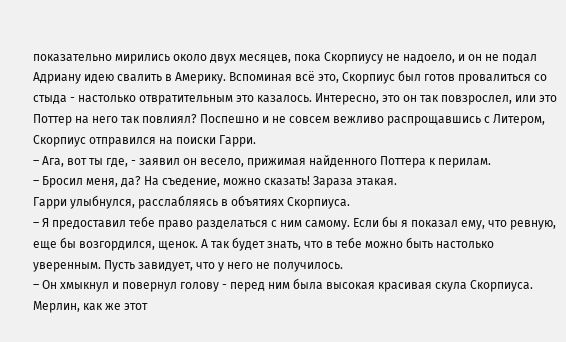показательно мирились около двух месяцев, пока Скорпиусу не надоело, и он не подал Адриану идею свалить в Америку. Вспоминая всё это, Скорпиус был готов провалиться со стыда - настолько отвратительным это казалось. Интересно, это он так повзрослел, или это Поттер на него так повлиял? Поспешно и не совсем вежливо распрощавшись с Литером, Скорпиус отправился на поиски Гарри.
– Ага, вот ты где, - заявил он весело, прижимая найденного Поттера к перилам.
– Бросил меня, да? На съедение, можно сказать! Зараза этакая.
Гарри улыбнулся, расслабляясь в объятиях Скорпиуса.
– Я предоставил тебе право разделаться с ним самому. Если бы я показал ему, что ревную, еще бы возгордился, щенок. А так будет знать, что в тебе можно быть настолько уверенным. Пусть завидует, что у него не получилось.
– Он хмыкнул и повернул голову - перед ним была высокая красивая скула Скорпиуса. Мерлин, как же этот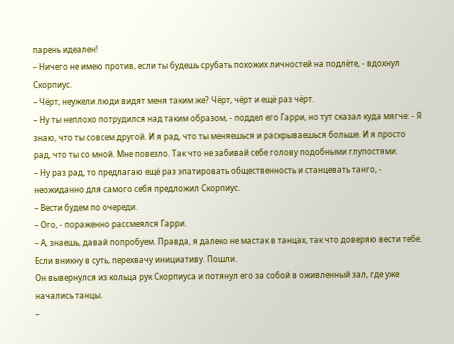парень идеален!
– Ничего не имею против, если ты будешь срубать похожих личностей на подлёте, - вдохнул Скорпиус.
– Чёрт, неужели люди видят меня таким же? Чёрт, чёрт и ещё раз чёрт.
– Ну ты неплохо потрудился над таким образом, - поддел его Гарри, но тут сказал куда мягче: - Я знаю, что ты совсем другой. И я рад, что ты меняешься и раскрываешься больше. И я просто рад, что ты со мной. Мне повезло. Так что не забивай себе голову подобными глупостями.
– Ну раз рад, то предлагаю ещё раз эпатировать общественность и станцевать танго, - неожиданно для самого себя предложил Скорпиус.
– Вести будем по очереди.
– Ого, - пораженно рассмеялся Гарри.
– А, знаешь, давай попробуем. Правда, я далеко не мастак в танцах, так что доверяю вести тебе. Если вникну в суть, перехвачу инициативу. Пошли.
Он вывернулся из кольца рук Скорпиуса и потянул его за собой в оживленный зал, где уже начались танцы.
–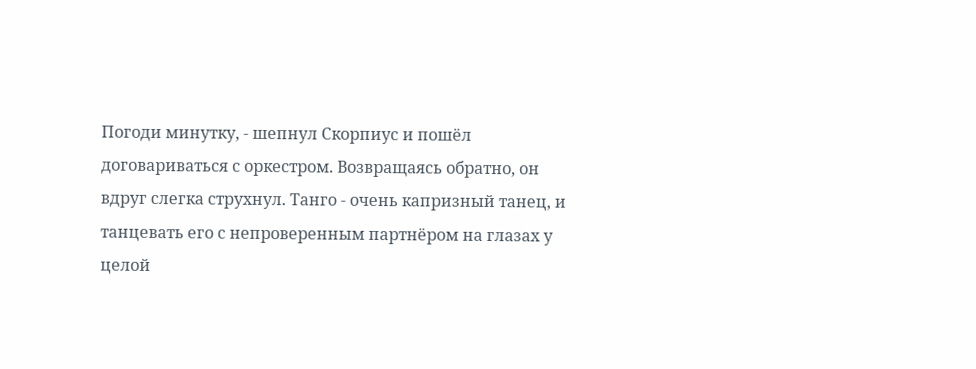Погоди минутку, - шепнул Скорпиус и пошёл договариваться с оркестром. Возвращаясь обратно, он вдруг слегка струхнул. Танго - очень капризный танец, и танцевать его с непроверенным партнёром на глазах у целой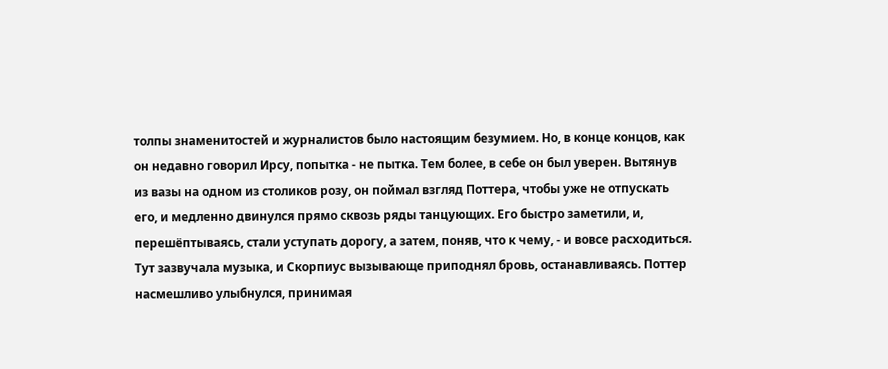толпы знаменитостей и журналистов было настоящим безумием. Но, в конце концов, как он недавно говорил Ирсу, попытка - не пытка. Тем более, в себе он был уверен. Вытянув из вазы на одном из столиков розу, он поймал взгляд Поттера, чтобы уже не отпускать его, и медленно двинулся прямо сквозь ряды танцующих. Его быстро заметили, и, перешёптываясь, стали уступать дорогу, а затем, поняв, что к чему, - и вовсе расходиться.
Тут зазвучала музыка, и Скорпиус вызывающе приподнял бровь, останавливаясь. Поттер насмешливо улыбнулся, принимая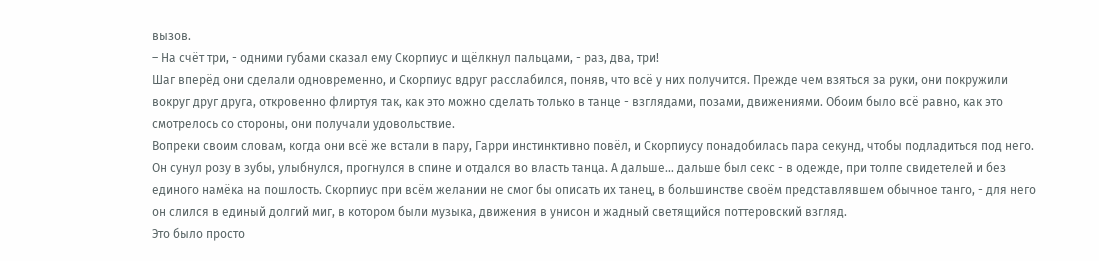вызов.
– На счёт три, - одними губами сказал ему Скорпиус и щёлкнул пальцами, - раз, два, три!
Шаг вперёд они сделали одновременно, и Скорпиус вдруг расслабился, поняв, что всё у них получится. Прежде чем взяться за руки, они покружили вокруг друг друга, откровенно флиртуя так, как это можно сделать только в танце - взглядами, позами, движениями. Обоим было всё равно, как это смотрелось со стороны, они получали удовольствие.
Вопреки своим словам, когда они всё же встали в пару, Гарри инстинктивно повёл, и Скорпиусу понадобилась пара секунд, чтобы подладиться под него. Он сунул розу в зубы, улыбнулся, прогнулся в спине и отдался во власть танца. А дальше… дальше был секс - в одежде, при толпе свидетелей и без единого намёка на пошлость. Скорпиус при всём желании не смог бы описать их танец, в большинстве своём представлявшем обычное танго, - для него он слился в единый долгий миг, в котором были музыка, движения в унисон и жадный светящийся поттеровский взгляд.
Это было просто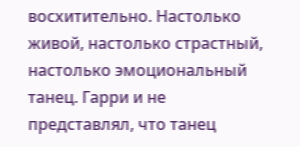восхитительно. Настолько живой, настолько страстный, настолько эмоциональный танец. Гарри и не представлял, что танец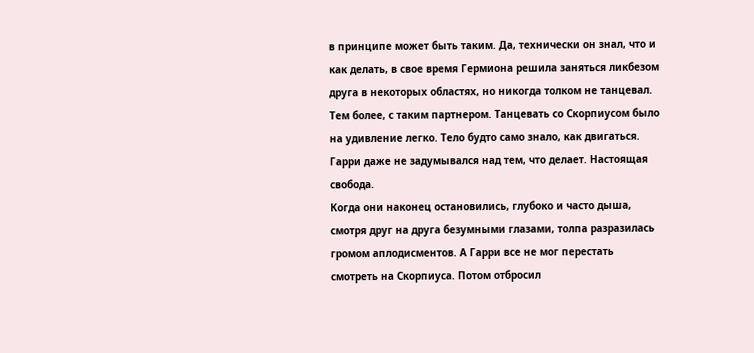в принципе может быть таким. Да, технически он знал, что и как делать, в свое время Гермиона решила заняться ликбезом друга в некоторых областях, но никогда толком не танцевал. Тем более, с таким партнером. Танцевать со Скорпиусом было на удивление легко. Тело будто само знало, как двигаться. Гарри даже не задумывался над тем, что делает. Настоящая свобода.
Когда они наконец остановились, глубоко и часто дыша, смотря друг на друга безумными глазами, толпа разразилась громом аплодисментов. А Гарри все не мог перестать смотреть на Скорпиуса. Потом отбросил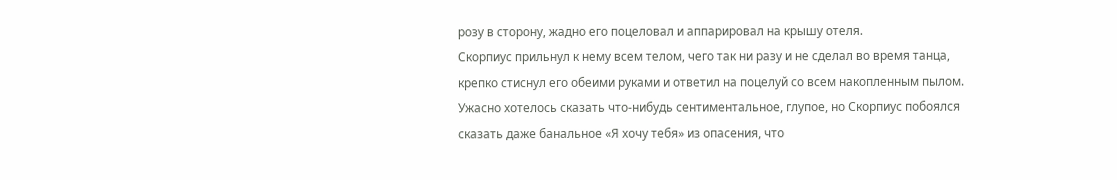розу в сторону, жадно его поцеловал и аппарировал на крышу отеля.
Скорпиус прильнул к нему всем телом, чего так ни разу и не сделал во время танца, крепко стиснул его обеими руками и ответил на поцелуй со всем накопленным пылом. Ужасно хотелось сказать что-нибудь сентиментальное, глупое, но Скорпиус побоялся сказать даже банальное «Я хочу тебя» из опасения, что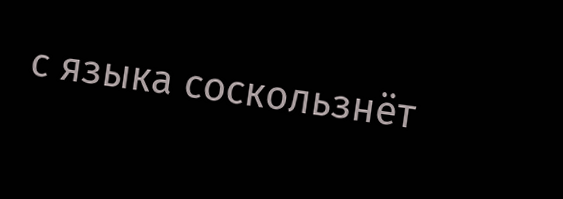с языка соскользнёт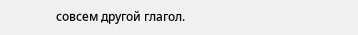совсем другой глагол.